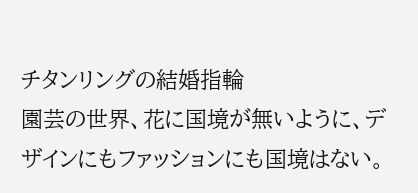チタンリングの結婚指輪
園芸の世界、花に国境が無いように、デザインにもファッションにも国境はない。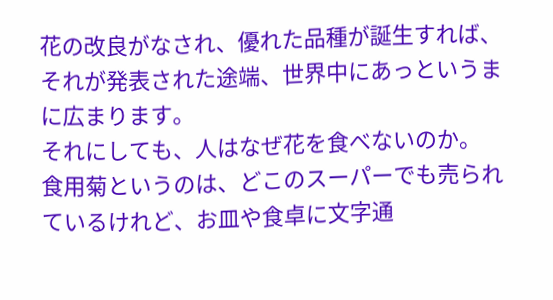花の改良がなされ、優れた品種が誕生すれば、それが発表された途端、世界中にあっというまに広まります。
それにしても、人はなぜ花を食べないのか。
食用菊というのは、どこのスーパーでも売られているけれど、お皿や食卓に文字通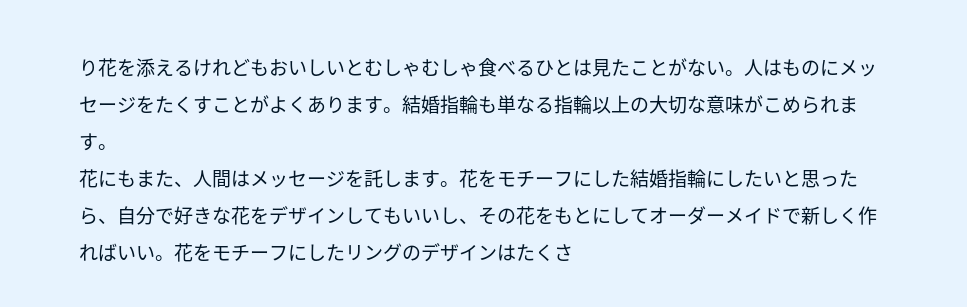り花を添えるけれどもおいしいとむしゃむしゃ食べるひとは見たことがない。人はものにメッセージをたくすことがよくあります。結婚指輪も単なる指輪以上の大切な意味がこめられます。
花にもまた、人間はメッセージを託します。花をモチーフにした結婚指輪にしたいと思ったら、自分で好きな花をデザインしてもいいし、その花をもとにしてオーダーメイドで新しく作ればいい。花をモチーフにしたリングのデザインはたくさ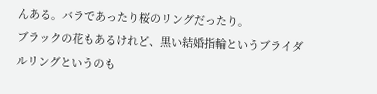んある。バラであったり桜のリングだったり。
ブラックの花もあるけれど、黒い結婚指輪というブライダルリングというのも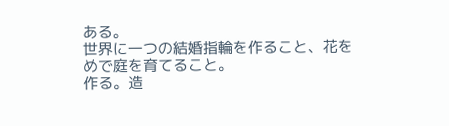ある。
世界に一つの結婚指輪を作ること、花をめで庭を育てること。
作る。造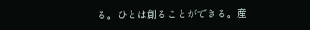る。ひとは創ることができる。産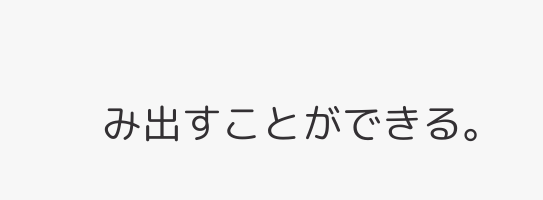み出すことができる。